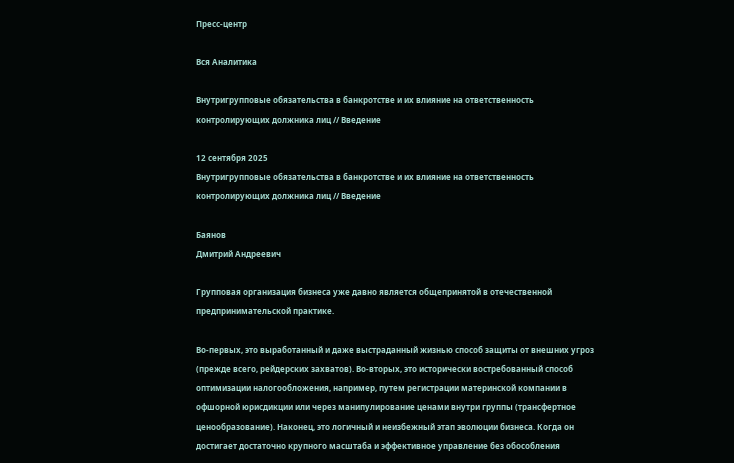Пресс-центр

Вся Аналитика

Внутригрупповые обязательства в банкротстве и их влияние на ответственность контролирующих должника лиц // Введение

12 сентября 2025
Внутригрупповые обязательства в банкротстве и их влияние на ответственность контролирующих должника лиц // Введение

Баянов
Дмитрий Андреевич

Групповая организация бизнеса уже давно является общепринятой в отечественной предпринимательской практике.

Во-первых, это выработанный и даже выстраданный жизнью способ защиты от внешних угроз (прежде всего, рейдерских захватов). Во-вторых, это исторически востребованный способ оптимизации налогообложения, например, путем регистрации материнской компании в офшорной юрисдикции или через манипулирование ценами внутри группы (трансфертное ценообразование). Наконец, это логичный и неизбежный этап эволюции бизнеса. Когда он достигает достаточно крупного масштаба и эффективное управление без обособления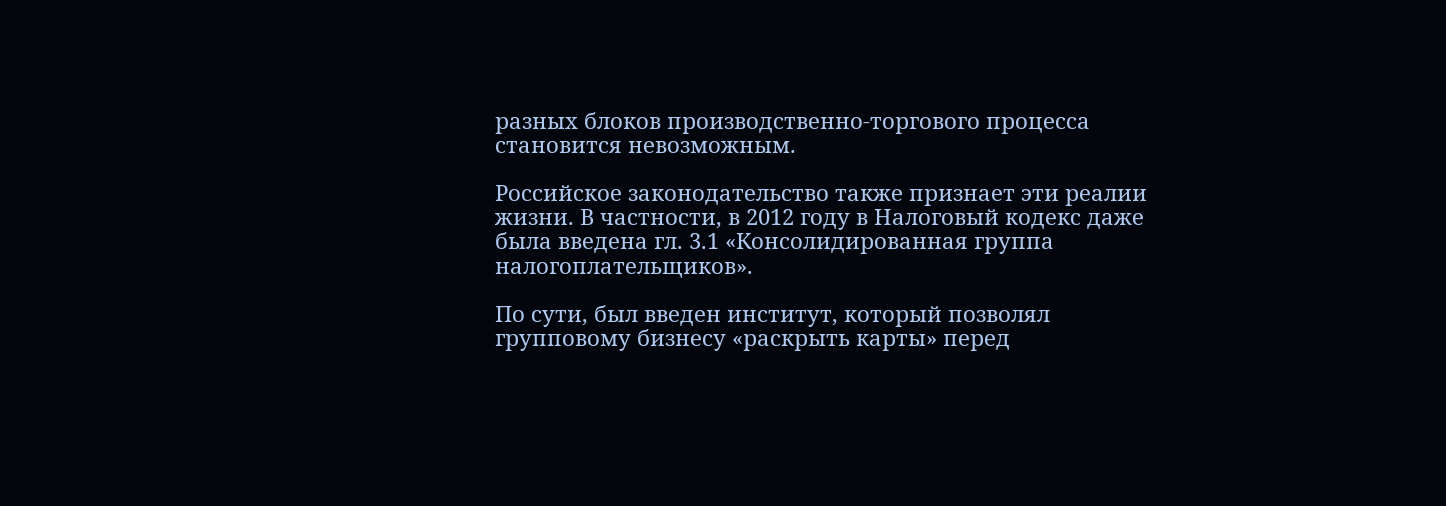разных блоков производственно-торгового процесса становится невозможным.

Российское законодательство также признает эти реалии жизни. В частности, в 2012 году в Налоговый кодекс даже была введена гл. 3.1 «Консолидированная группа налогоплательщиков».

По сути, был введен институт, который позволял групповому бизнесу «раскрыть карты» перед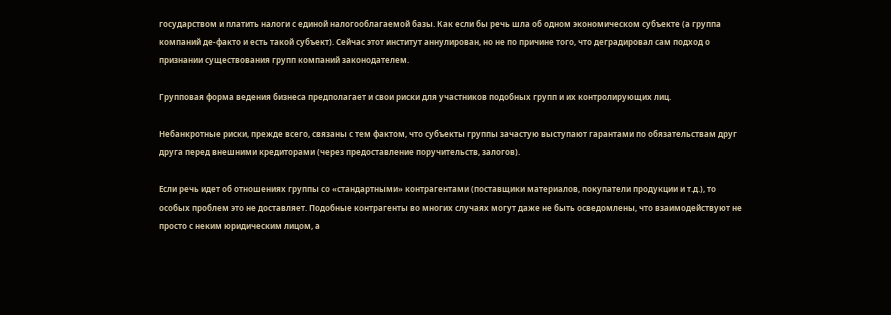государством и платить налоги с единой налогооблагаемой базы. Как если бы речь шла об одном экономическом субъекте (а группа компаний де-факто и есть такой субъект). Сейчас этот институт аннулирован, но не по причине того, что деградировал сам подход о признании существования групп компаний законодателем.

Групповая форма ведения бизнеса предполагает и свои риски для участников подобных групп и их контролирующих лиц.

Небанкротные риски, прежде всего, связаны с тем фактом, что субъекты группы зачастую выступают гарантами по обязательствам друг друга перед внешними кредиторами (через предоставление поручительств, залогов).

Если речь идет об отношениях группы со «стандартными» контрагентами (поставщики материалов, покупатели продукции и т.д.), то особых проблем это не доставляет. Подобные контрагенты во многих случаях могут даже не быть осведомлены, что взаимодействуют не просто с неким юридическим лицом, а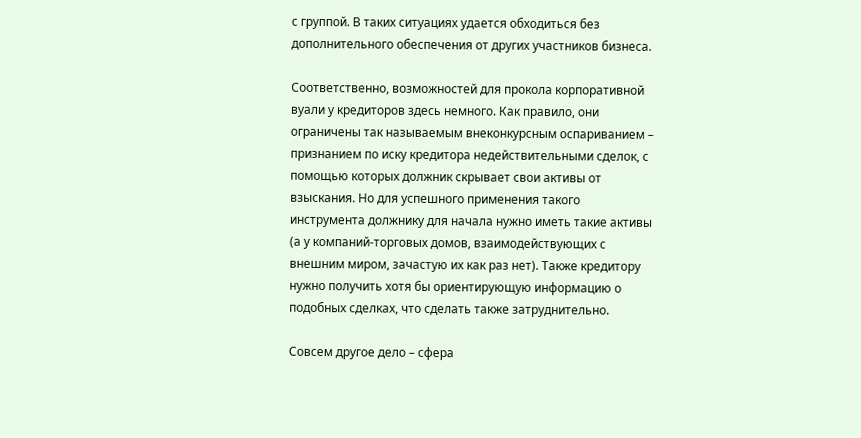с группой. В таких ситуациях удается обходиться без дополнительного обеспечения от других участников бизнеса.

Соответственно, возможностей для прокола корпоративной вуали у кредиторов здесь немного. Как правило, они ограничены так называемым внеконкурсным оспариванием – признанием по иску кредитора недействительными сделок, с помощью которых должник скрывает свои активы от взыскания. Но для успешного применения такого инструмента должнику для начала нужно иметь такие активы (а у компаний-торговых домов, взаимодействующих с внешним миром, зачастую их как раз нет). Также кредитору нужно получить хотя бы ориентирующую информацию о подобных сделках, что сделать также затруднительно.

Совсем другое дело – сфера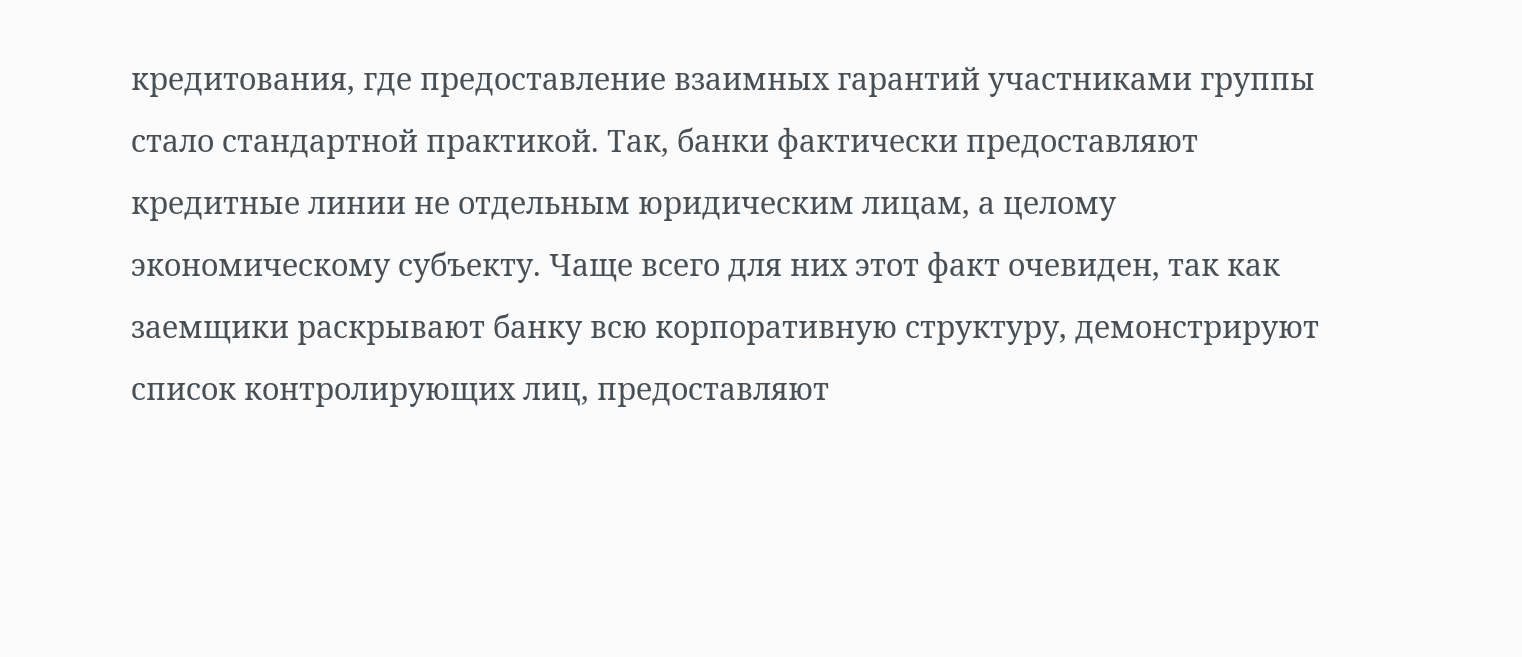кредитования, где предоставление взаимных гарантий участниками группы стало стандартной практикой. Так, банки фактически предоставляют кредитные линии не отдельным юридическим лицам, а целому экономическому субъекту. Чаще всего для них этот факт очевиден, так как заемщики раскрывают банку всю корпоративную структуру, демонстрируют список контролирующих лиц, предоставляют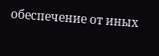обеспечение от иных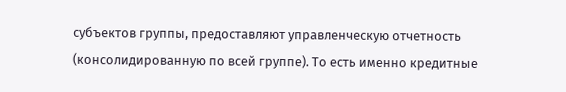субъектов группы, предоставляют управленческую отчетность (консолидированную по всей группе). То есть именно кредитные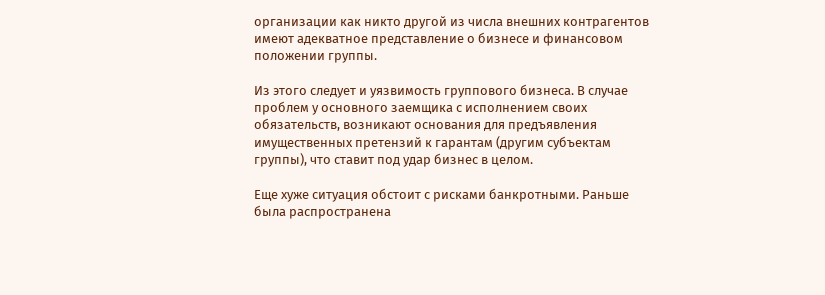организации как никто другой из числа внешних контрагентов имеют адекватное представление о бизнесе и финансовом положении группы.

Из этого следует и уязвимость группового бизнеса. В случае проблем у основного заемщика с исполнением своих обязательств, возникают основания для предъявления имущественных претензий к гарантам (другим субъектам группы), что ставит под удар бизнес в целом.

Еще хуже ситуация обстоит с рисками банкротными. Раньше была распространена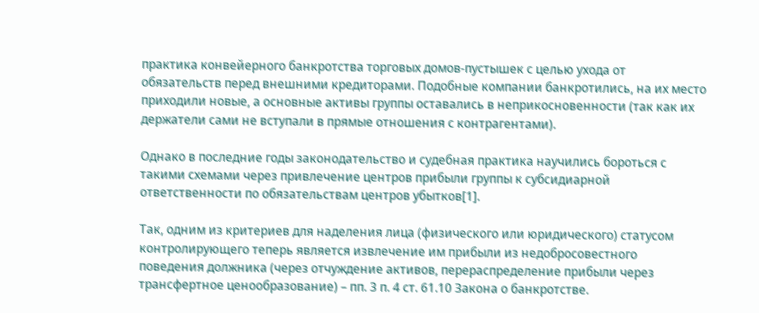практика конвейерного банкротства торговых домов-пустышек с целью ухода от обязательств перед внешними кредиторами. Подобные компании банкротились, на их место приходили новые, а основные активы группы оставались в неприкосновенности (так как их держатели сами не вступали в прямые отношения с контрагентами).

Однако в последние годы законодательство и судебная практика научились бороться с такими схемами через привлечение центров прибыли группы к субсидиарной ответственности по обязательствам центров убытков[1].

Так, одним из критериев для наделения лица (физического или юридического) статусом контролирующего теперь является извлечение им прибыли из недобросовестного поведения должника (через отчуждение активов, перераспределение прибыли через трансфертное ценообразование) – пп. 3 п. 4 ст. 61.10 Закона о банкротстве.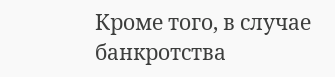Кроме того, в случае банкротства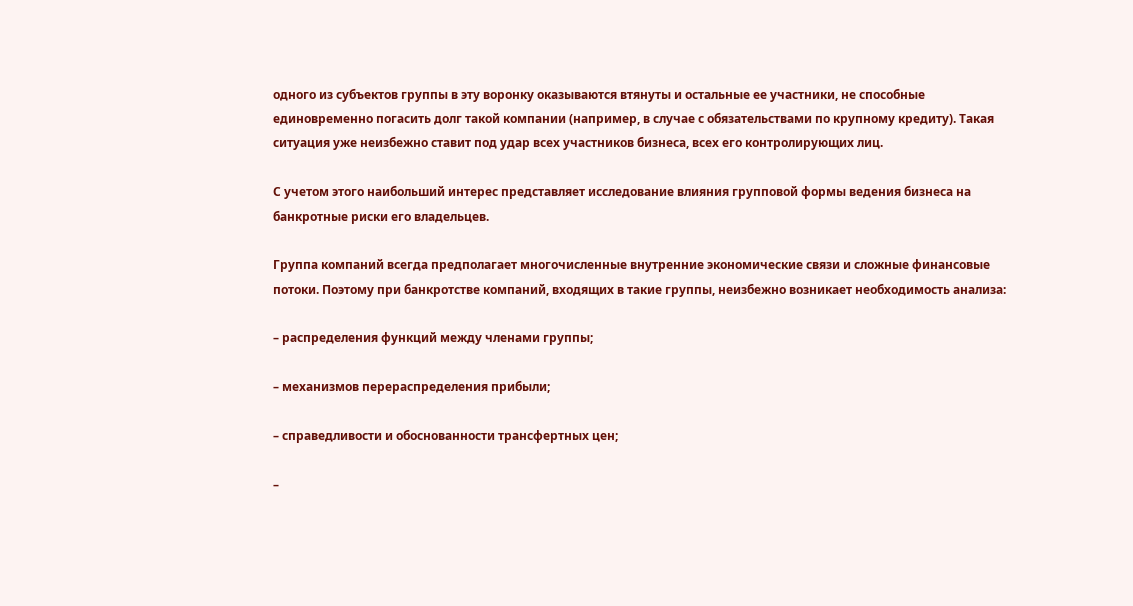одного из субъектов группы в эту воронку оказываются втянуты и остальные ее участники, не способные единовременно погасить долг такой компании (например, в случае с обязательствами по крупному кредиту). Такая ситуация уже неизбежно ставит под удар всех участников бизнеса, всех его контролирующих лиц.

С учетом этого наибольший интерес представляет исследование влияния групповой формы ведения бизнеса на банкротные риски его владельцев.

Группа компаний всегда предполагает многочисленные внутренние экономические связи и сложные финансовые потоки. Поэтому при банкротстве компаний, входящих в такие группы, неизбежно возникает необходимость анализа:

– распределения функций между членами группы;

– механизмов перераспределения прибыли;

– справедливости и обоснованности трансфертных цен;

–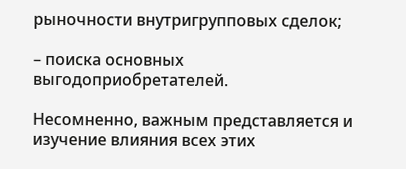рыночности внутригрупповых сделок;

– поиска основных выгодоприобретателей.

Несомненно, важным представляется и изучение влияния всех этих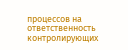процессов на ответственность контролирующих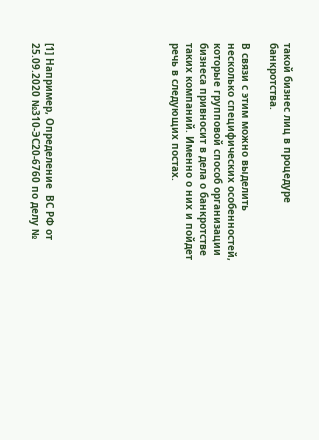такой бизнес лиц в процедуре банкротства.

В связи с этим можно выделить несколько специфических особенностей, которые групповой способ организации бизнеса привносит в дела о банкротстве таких компаний. Именно о них и пойдет речь в следующих постах.








[1] Например, Определение  ВС РФ от 25.09.2020 №310-ЭС20-6760 по делу №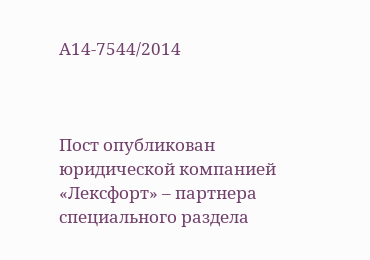А14-7544/2014



Пост опубликован юридической компанией «Лексфорт» – партнера специального раздела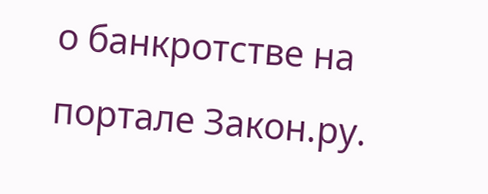о банкротстве на портале Закон.ру.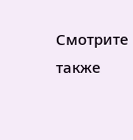Смотрите также